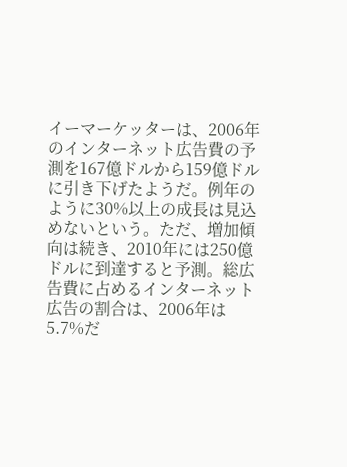イーマーケッターは、2006年のインターネット広告費の予測を167億ドルから159億ドルに引き下げたようだ。例年のように30%以上の成長は見込めないという。ただ、増加傾向は続き、2010年には250億ドルに到達すると予測。総広告費に占めるインターネット広告の割合は、2006年は5.7%だ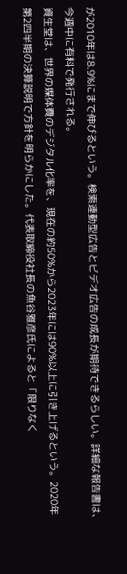が2010年は8.9%にまで伸びるという。検索連動型広告とビデオ広告の成長が期待できるらしい。詳細な報告書は、今週中に有料で発行される。
資生堂は、世界の媒体費のデジタル化率を、現在の約50%から2023年には90%以上に引き上げるという。2020年第2四半期の決算説明で方針を明らかにした。代表取締役社長の魚谷雅彦氏によると「限りなく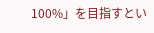100%」を目指すとい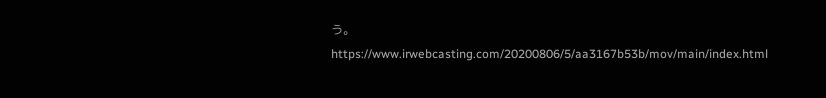う。 https://www.irwebcasting.com/20200806/5/aa3167b53b/mov/main/index.html